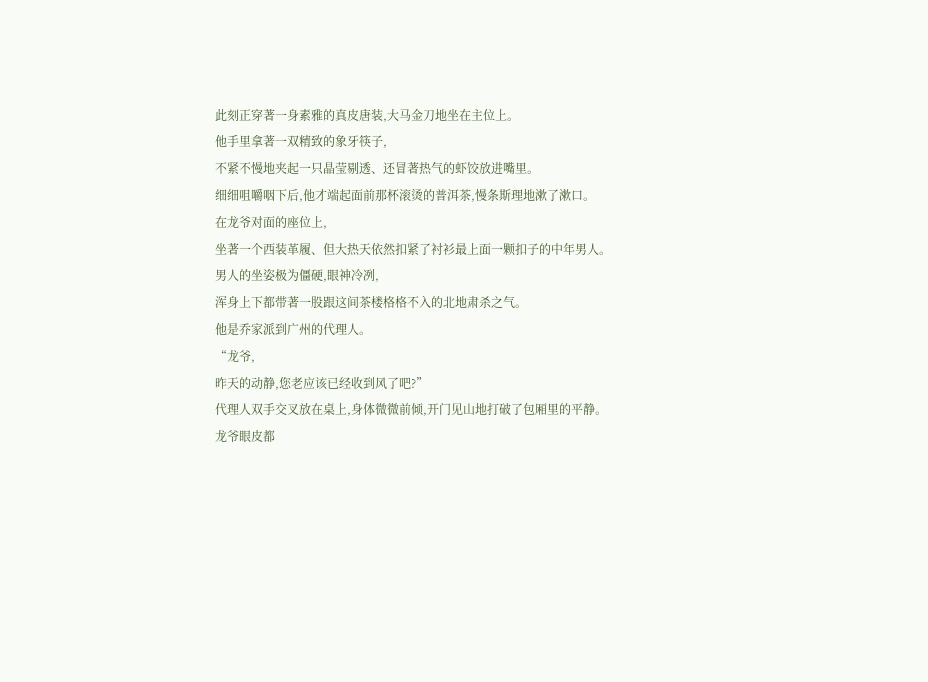此刻正穿著一身素雅的真皮唐装,大马金刀地坐在主位上。
他手里拿著一双精致的象牙筷子,
不紧不慢地夹起一只晶莹剔透、还冒著热气的虾饺放进嘴里。
细细咀嚼咽下后,他才端起面前那杯滚烫的普洱茶,慢条斯理地漱了漱口。
在龙爷对面的座位上,
坐著一个西装革履、但大热天依然扣紧了衬衫最上面一颗扣子的中年男人。
男人的坐姿极为僵硬,眼神冷冽,
浑身上下都带著一股跟这间茶楼格格不入的北地肃杀之气。
他是乔家派到广州的代理人。
“龙爷,
昨天的动静,您老应该已经收到风了吧?”
代理人双手交叉放在桌上,身体微微前倾,开门见山地打破了包厢里的平静。
龙爷眼皮都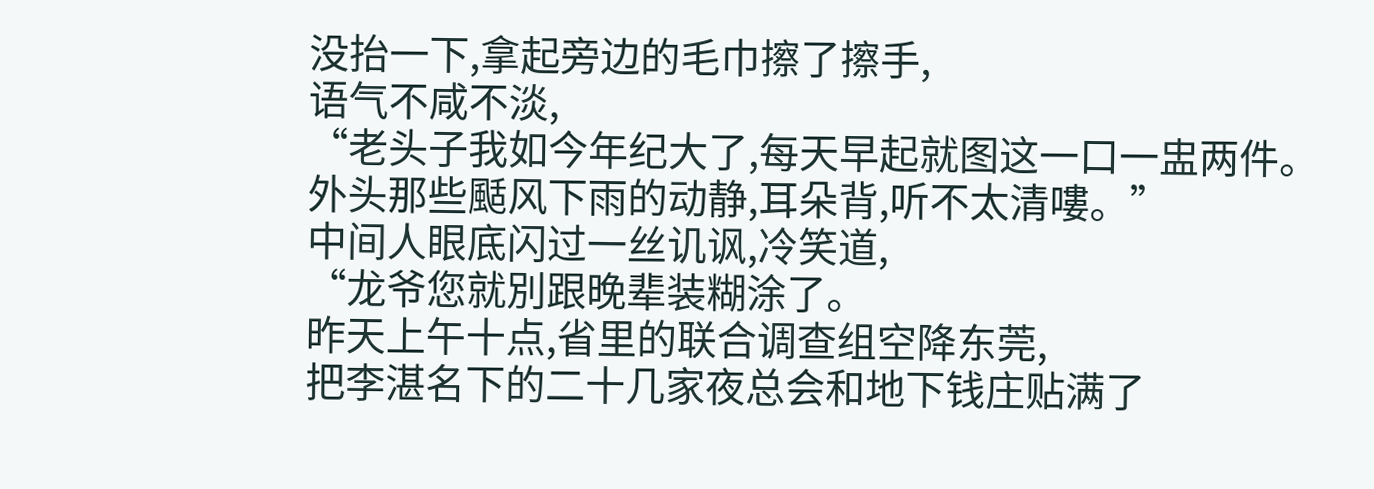没抬一下,拿起旁边的毛巾擦了擦手,
语气不咸不淡,
“老头子我如今年纪大了,每天早起就图这一口一盅两件。
外头那些颳风下雨的动静,耳朵背,听不太清嘍。”
中间人眼底闪过一丝讥讽,冷笑道,
“龙爷您就別跟晚辈装糊涂了。
昨天上午十点,省里的联合调查组空降东莞,
把李湛名下的二十几家夜总会和地下钱庄贴满了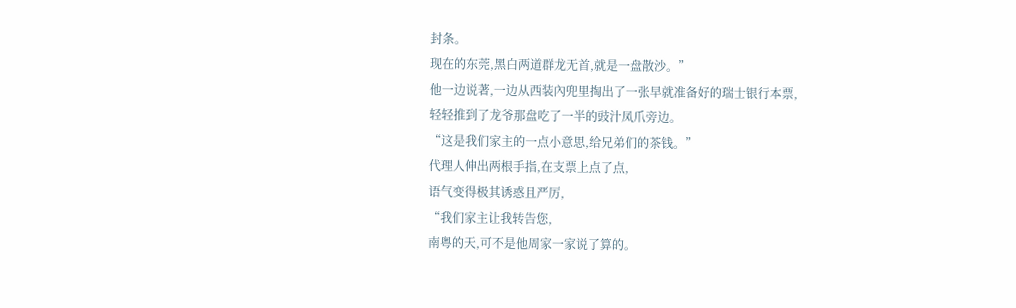封条。
现在的东莞,黑白两道群龙无首,就是一盘散沙。”
他一边说著,一边从西装內兜里掏出了一张早就准备好的瑞士银行本票,
轻轻推到了龙爷那盘吃了一半的豉汁凤爪旁边。
“这是我们家主的一点小意思,给兄弟们的茶钱。”
代理人伸出两根手指,在支票上点了点,
语气变得极其诱惑且严厉,
“我们家主让我转告您,
南粤的天,可不是他周家一家说了算的。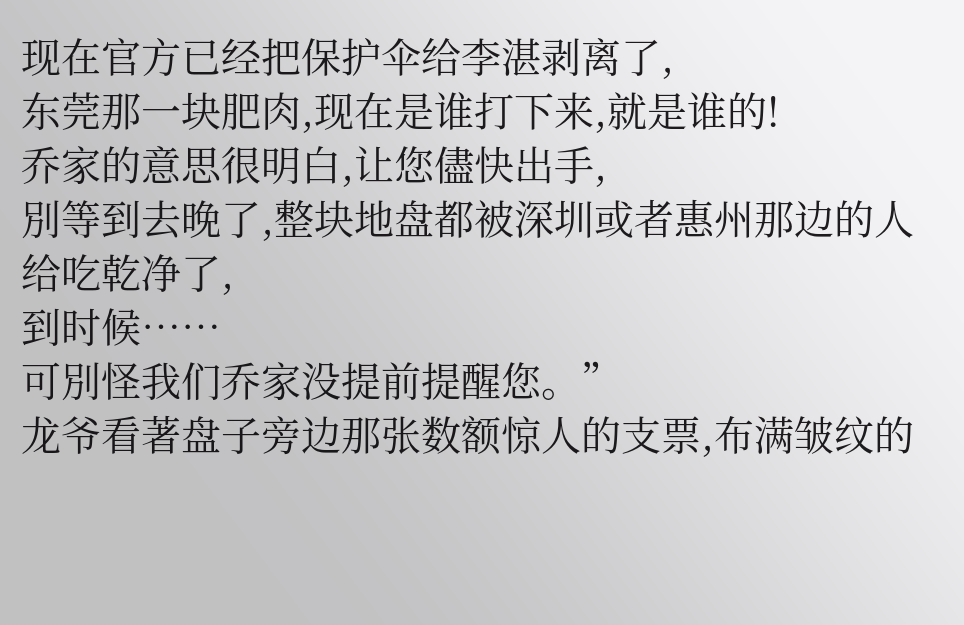现在官方已经把保护伞给李湛剥离了,
东莞那一块肥肉,现在是谁打下来,就是谁的!
乔家的意思很明白,让您儘快出手,
別等到去晚了,整块地盘都被深圳或者惠州那边的人给吃乾净了,
到时候……
可別怪我们乔家没提前提醒您。”
龙爷看著盘子旁边那张数额惊人的支票,布满皱纹的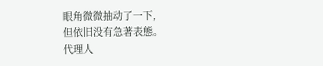眼角微微抽动了一下,
但依旧没有急著表態。
代理人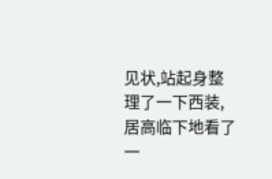见状,站起身整理了一下西装,居高临下地看了一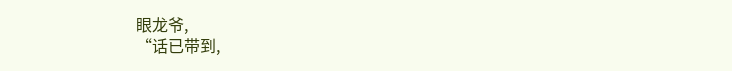眼龙爷,
“话已带到,